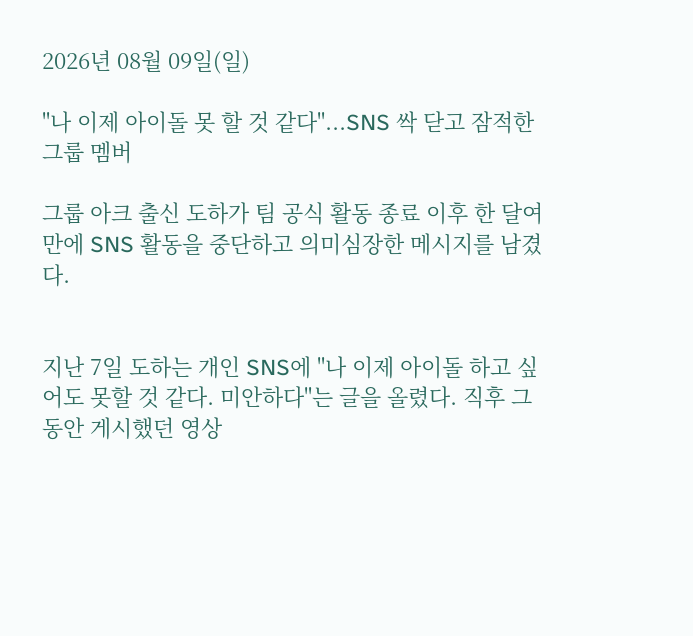2026년 08월 09일(일)

"나 이제 아이돌 못 할 것 같다"...SNS 싹 닫고 잠적한 그룹 멤버

그룹 아크 출신 도하가 팀 공식 활동 종료 이후 한 달여 만에 SNS 활동을 중단하고 의미심장한 메시지를 남겼다.


지난 7일 도하는 개인 SNS에 "나 이제 아이돌 하고 싶어도 못할 것 같다. 미안하다"는 글을 올렸다. 직후 그동안 게시했던 영상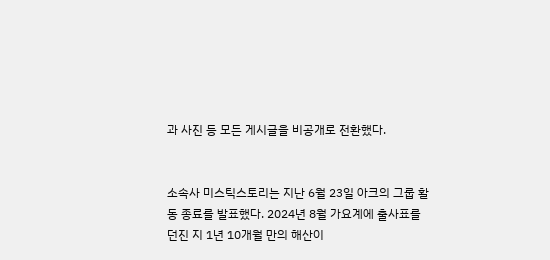과 사진 등 모든 게시글을 비공개로 전환했다.


소속사 미스틱스토리는 지난 6월 23일 아크의 그룹 활동 종료를 발표했다. 2024년 8월 가요계에 출사표를 던진 지 1년 10개월 만의 해산이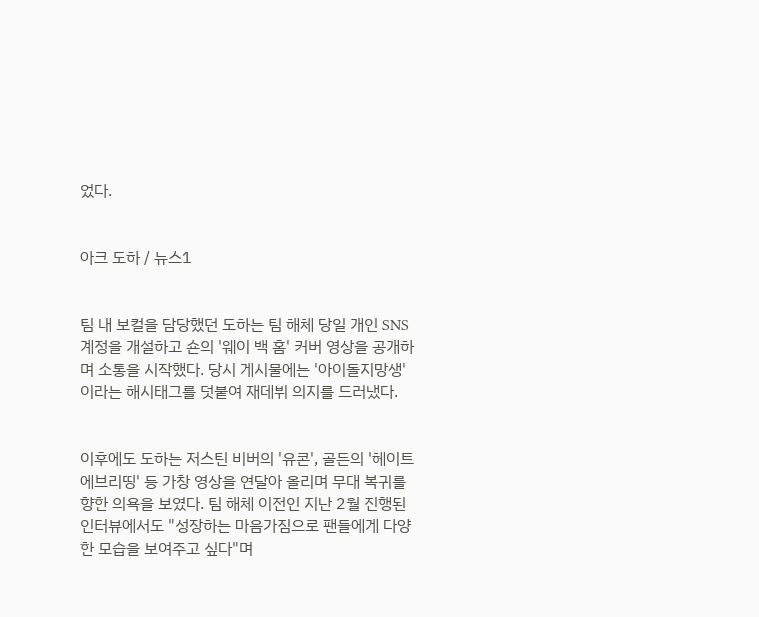었다.


아크 도하 / 뉴스1


팀 내 보컬을 담당했던 도하는 팀 해체 당일 개인 SNS 계정을 개설하고 숀의 '웨이 백 홈' 커버 영상을 공개하며 소통을 시작했다. 당시 게시물에는 '아이돌지망생'이라는 해시태그를 덧붙여 재데뷔 의지를 드러냈다.


이후에도 도하는 저스틴 비버의 '유콘', 골든의 '헤이트 에브리띵' 등 가창 영상을 연달아 올리며 무대 복귀를 향한 의욕을 보였다. 팀 해체 이전인 지난 2월 진행된 인터뷰에서도 "성장하는 마음가짐으로 팬들에게 다양한 모습을 보여주고 싶다"며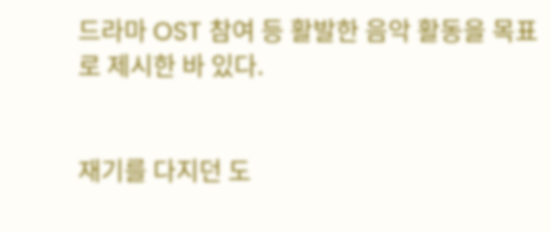드라마 OST 참여 등 활발한 음악 활동을 목표로 제시한 바 있다.


재기를 다지던 도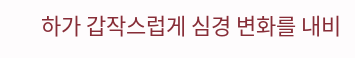하가 갑작스럽게 심경 변화를 내비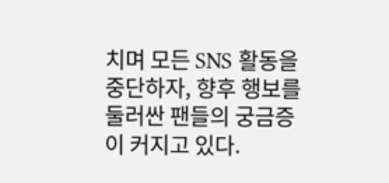치며 모든 SNS 활동을 중단하자, 향후 행보를 둘러싼 팬들의 궁금증이 커지고 있다.